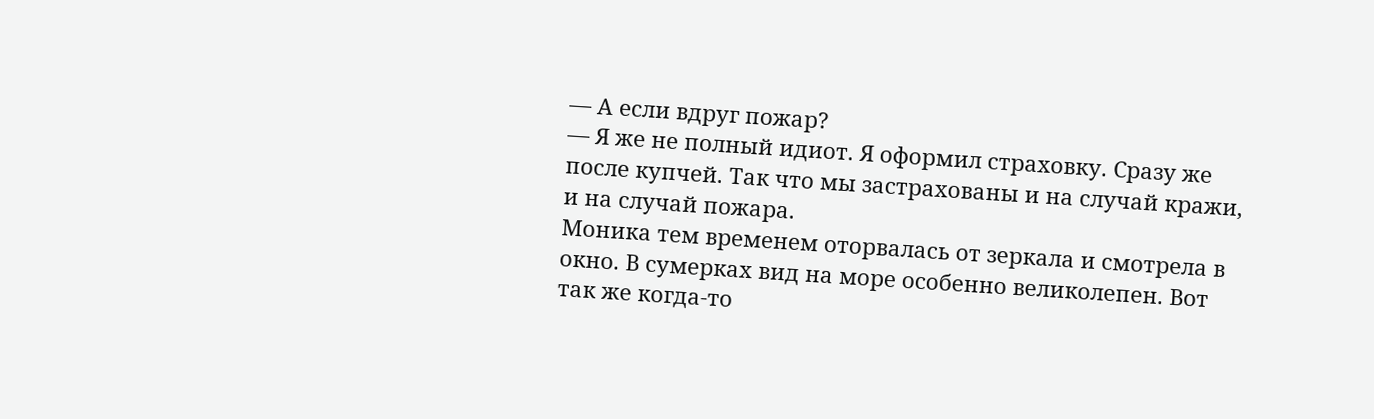— А если вдруг пожар?
— Я же не полный идиот. Я оформил страховку. Сразу же после купчей. Так что мы застрахованы и на случай кражи, и на случай пожара.
Моника тем временем оторвалась от зеркала и смотрела в окно. В сумерках вид на море особенно великолепен. Вот так же когда-то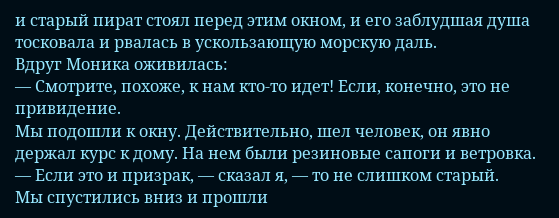и старый пират стоял перед этим окном, и его заблудшая душа тосковала и рвалась в ускользающую морскую даль.
Вдруг Моника оживилась:
— Смотрите, похоже, к нам кто-то идет! Если, конечно, это не привидение.
Мы подошли к окну. Действительно, шел человек, он явно держал курс к дому. На нем были резиновые сапоги и ветровка.
— Если это и призрак, — сказал я, — то не слишком старый.
Мы спустились вниз и прошли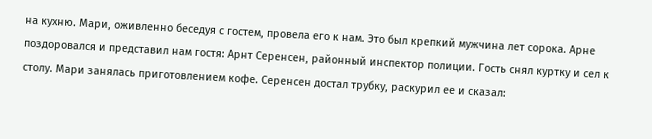на кухню. Мари, оживленно беседуя с гостем, провела его к нам. Это был крепкий мужчина лет сорока. Арне поздоровался и представил нам гостя: Арнт Серенсен, районный инспектор полиции. Гость снял куртку и сел к столу. Мари занялась приготовлением кофе. Серенсен достал трубку, раскурил ее и сказал: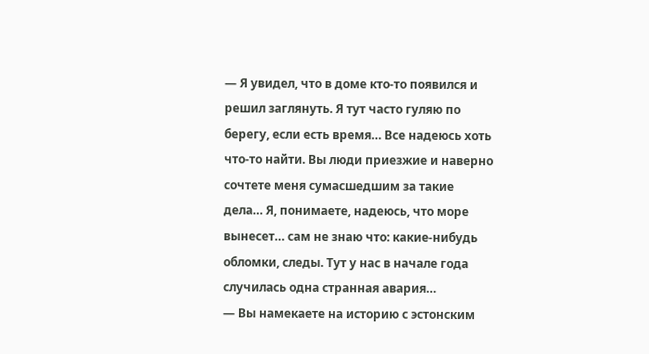— Я увидел, что в доме кто-то появился и решил заглянуть. Я тут часто гуляю по берегу, если есть время… Все надеюсь хоть что-то найти. Вы люди приезжие и наверно сочтете меня сумасшедшим за такие дела… Я, понимаете, надеюсь, что море вынесет… сам не знаю что: какие-нибудь обломки, следы. Тут у нас в начале года случилась одна странная авария…
— Вы намекаете на историю с эстонским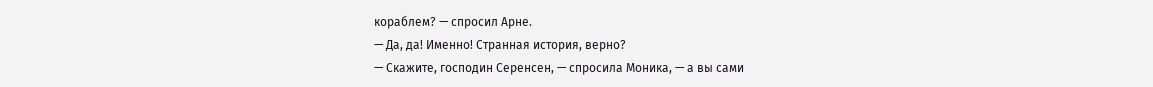кораблем? — спросил Арне.
— Да, да! Именно! Странная история, верно?
— Скажите, господин Серенсен, — спросила Моника, — а вы сами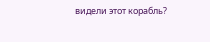видели этот корабль?